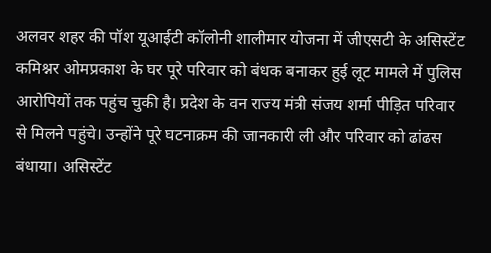अलवर शहर की पॉश यूआईटी कॉलोनी शालीमार योजना में जीएसटी के असिस्टेंट कमिश्नर ओमप्रकाश के घर पूरे परिवार को बंधक बनाकर हुई लूट मामले में पुलिस आरोपियों तक पहुंच चुकी है। प्रदेश के वन राज्य मंत्री संजय शर्मा पीड़ित परिवार से मिलने पहुंचे। उन्होंने पूरे घटनाक्रम की जानकारी ली और परिवार को ढांढस बंधाया। असिस्टेंट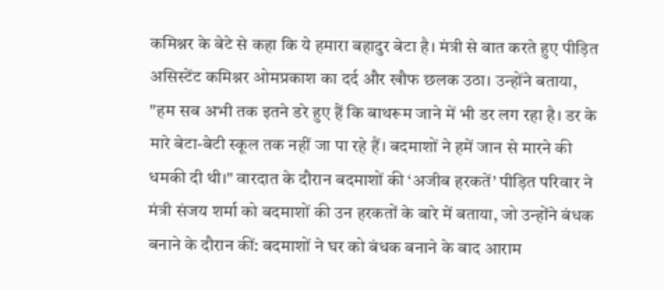कमिश्नर के बेटे से कहा कि ये हमारा बहादुर बेटा है। मंत्री से बात करते हुए पीड़ित असिस्टेंट कमिश्नर ओमप्रकाश का दर्द और खौफ छलक उठा। उन्होंने बताया, "हम सब अभी तक इतने डरे हुए हैं कि बाथरूम जाने में भी डर लग रहा है। डर के मारे बेटा-बेटी स्कूल तक नहीं जा पा रहे हैं। बदमाशों ने हमें जान से मारने की धमकी दी थी।" वारदात के दौरान बदमाशों की ‘अजीब हरकतें’ पीड़ित परिवार ने मंत्री संजय शर्मा को बदमाशों की उन हरकतों के बारे में बताया, जो उन्होंने बंधक बनाने के दौरान कीं: बदमाशों ने घर को बंधक बनाने के बाद आराम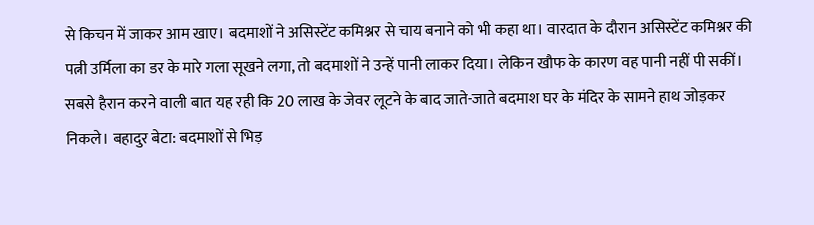से किचन में जाकर आम खाए। बदमाशों ने असिस्टेंट कमिश्नर से चाय बनाने को भी कहा था। वारदात के दौरान असिस्टेंट कमिश्नर की पत्नी उर्मिला का डर के मारे गला सूखने लगा, तो बदमाशों ने उन्हें पानी लाकर दिया। लेकिन खौफ के कारण वह पानी नहीं पी सकीं। सबसे हैरान करने वाली बात यह रही कि 20 लाख के जेवर लूटने के बाद जाते-जाते बदमाश घर के मंदिर के सामने हाथ जोड़कर निकले। बहादुर बेटा: बदमाशों से भिड़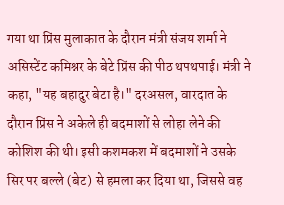गया था प्रिंस मुलाकात के दौरान मंत्री संजय शर्मा ने असिस्टेंट कमिश्नर के बेटे प्रिंस की पीठ थपथपाई। मंत्री ने कहा, "यह बहादुर बेटा है।" दरअसल, वारदात के दौरान प्रिंस ने अकेले ही बदमाशों से लोहा लेने की कोशिश की थी। इसी कशमकश में बदमाशों ने उसके सिर पर बल्ले (बेट) से हमला कर दिया था, जिससे वह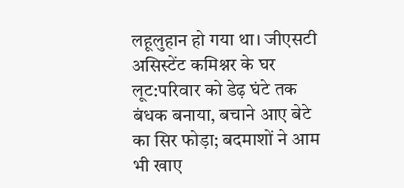लहूलुहान हो गया था। जीएसटी असिस्टेंट कमिश्नर के घर लूट:परिवार को डेढ़ घंटे तक बंधक बनाया, बचाने आए बेटे का सिर फोड़ा; बदमाशों ने आम भी खाए